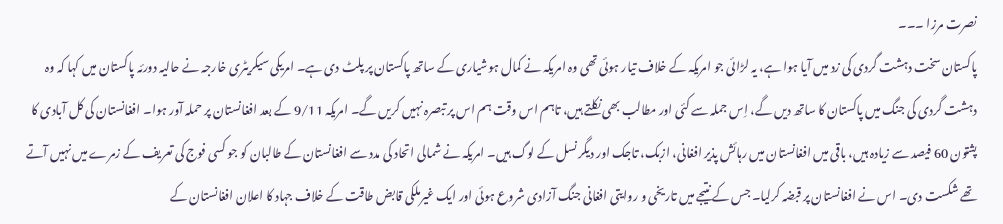نصرت مرزا ۔۔۔
پاکستان سخت دہشت گردی کی زد میں آیا ہوا ہے، یہ لڑائی جو امریکہ کے خلاف تیار ہوئی تھی وہ امریکہ نے کمال ہوشیاری کے ساتھ پاکستان پر پلٹ دی ہے۔ امریکی سیکریٹری خارجہ نے حالیہ دورئہ پاکستان میں کہا کہ وہ دہشت گردی کی جنگ میں پاکستان کا ساتھ دیں گے، اِس جملہ سے کئی اور مطالب بھی نکلتے ہیں، تاہم اس وقت ہم اس پر تبصرہ نہیں کریں گے۔ امریکہ 9/11 کے بعد افغانستان پر حملہ آور ہوا۔ افغانستان کی کل آبادی کا پشتون 60 فیصد سے زیادہ ہیں، باقی میں افغانستان میں رہائش پذیر افغانی، ازبک، تاجک اور دیگر نسل کے لوگ ہیں۔ امریکہ نے شمالی اتحاد کی مدد سے افغانستان کے طالبان کو جو کسی فوج کی تعریف کے زمرے میں نہیں آتے تھے شکست دی۔ اس نے افغانستان پر قبضہ کرلیا۔ جس کے نتیجے میں تاریخی و روایتی افغانی جنگ آزادی شروع ہوئی اور ایک غیرملکی قابض طاقت کے خلاف جہاد کا اعلان افغانستان کے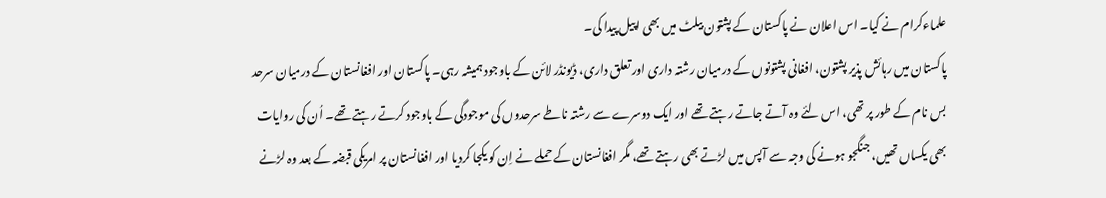علماءکرام نے کیا۔ اس اعلان نے پاکستان کے پشتون بیلٹ میں بھی اپیل پیدا کی۔
پاکستان میں رہائش پذیر پشتون، افغانی پشتونوں کے درمیان رشتہ داری اور تعلق داری، ڈیونڈر لائن کے باوجود ہمیشہ رہی۔ پاکستان اور افغانستان کے درمیان سرحد بس نام کے طور پر تھی، اس لئے وہ آتے جاتے رہتے تھے اور ایک دوسرے سے رشتہ ناطے سرحدوں کی موجودگی کے باوجود کرتے رہتے تھے۔ اُن کی روایات بھی یکساں تھیں، جنگجو ہونے کی وجہ سے آپس میں لڑتے بھی رہتے تھے، مگر افغانستان کے حملے نے اِن کو یکجا کردیا اور افغانستان پر امریکی قبضہ کے بعد وہ لڑنے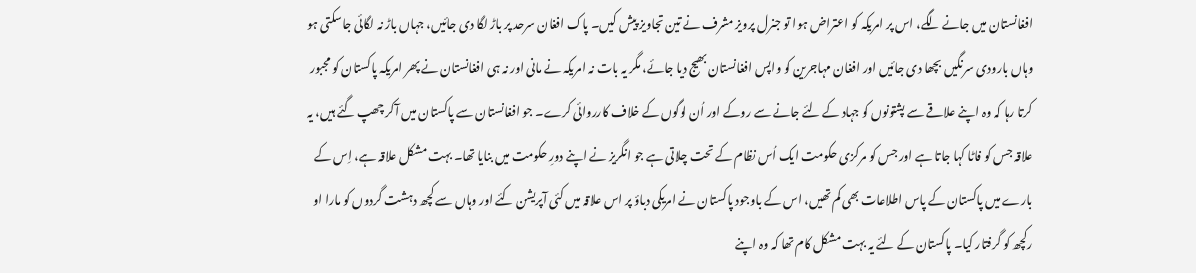افغانستان میں جانے لگے، اس پر امریکہ کو اعتراض ہوا تو جنرل پرویز مشرف نے تین تجاویز پیش کیں۔ پاک افغان سرحد پر باڑ لگا دی جائیں، جہاں باڑ نہ لگائی جاسکتی ہو وہاں بارودی سرنگیں بچھا دی جائیں اور افغان مہاجرین کو واپس افغانستان بھیج دیا جائے، مگر یہ بات نہ امریکہ نے مانی اور نہ ہی افغانستان نے پھر امریکہ پاکستان کو مجبور کرتا رہا کہ وہ اپنے علاقے سے پشتونوں کو جہاد کے لئے جانے سے روکے اور اُن لوگوں کے خلاف کارروائی کرے۔ جو افغانستان سے پاکستان میں آکر چھپ گئے ہیں، یہ علاقہ جس کو فاٹا کہا جاتا ہے اور جس کو مرکزی حکومت ایک اُس نظام کے تحت چلاتی ہے جو انگریز نے اپنے دورِ حکومت میں بنایا تھا۔ بہت مشکل علاقہ ہے، اِس کے بارے میں پاکستان کے پاس اطلاعات بھی کم تھیں، اس کے باوجود پاکستان نے امریکی دباؤ پر اس علاقہ میں کئی آپریشن کئے اور وہاں سے کچھ دہشت گردوں کو مارا او رکچھ کو گرفتار کیا۔ پاکستان کے لئے یہ بہت مشکل کام تھا کہ وہ اپنے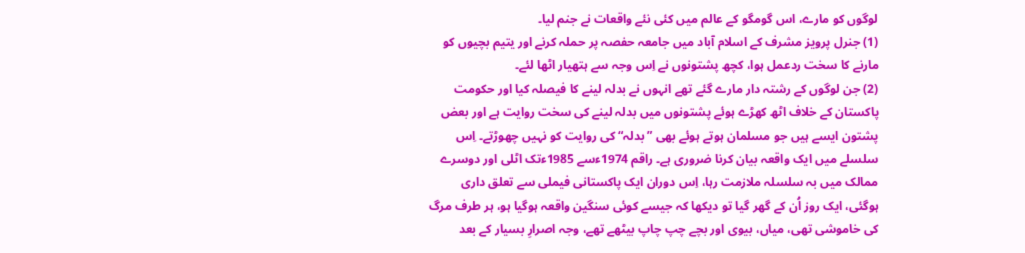لوگوں کو مارے، اس گومگو کے عالم میں کئی نئے واقعات نے جنم لیا۔
(1) جنرل پرویز مشرف کے اسلام آباد میں جامعہ حفصہ پر حملہ کرنے اور یتیم بچیوں کو مارنے کا سخت ردعمل ہوا، کچھ پشتونوں نے اِس وجہ سے ہتھیار اٹھا لئے۔
(2) جن لوگوں کے رشتہ دار مارے گئے تھے انہوں نے بدلہ لینے کا فیصلہ کیا اور حکومت پاکستان کے خلاف اٹھ کھڑے ہوئے پشتونوں میں بدلہ لینے کی سخت روایت ہے اور بعض پشتون ایسے ہیں جو مسلمان ہوتے ہوئے بھی ”بدلہ“ کی روایت کو نہیں چھوڑتے۔ اِس سلسلے میں ایک واقعہ بیان کرنا ضروری ہے۔ راقم 1974ءسے 1985ءتک اٹلی اور دوسرے ممالک میں بہ سلسلہ ملازمت رہا، اِس دوران ایک پاکستانی فیملی سے تعلق داری ہوگئی، ایک روز اُن کے گھر گیا تو دیکھا کہ جیسے کوئی سنگین واقعہ ہوگیا ہو، ہر طرف مرگ کی خاموشی تھی، میاں، بیوی اور بچے چپ چاپ بیٹھے تھے، وجہ اصرارِ بسیار کے بعد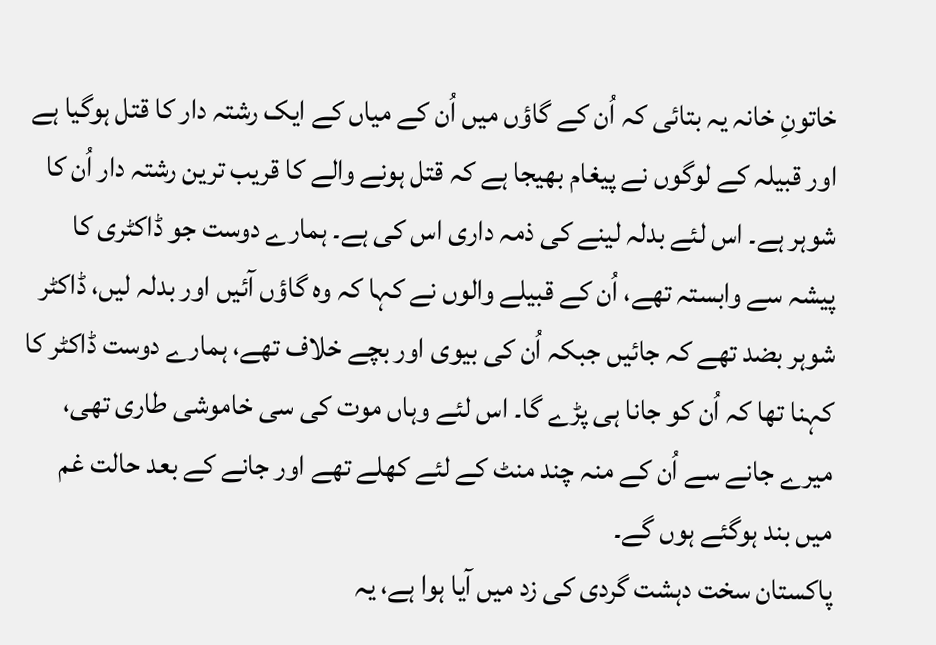خاتونِ خانہ یہ بتائی کہ اُن کے گاؤں میں اُن کے میاں کے ایک رشتہ دار کا قتل ہوگیا ہے اور قبیلہ کے لوگوں نے پیغام بھیجا ہے کہ قتل ہونے والے کا قریب ترین رشتہ دار اُن کا شوہر ہے۔ اس لئے بدلہ لینے کی ذمہ داری اس کی ہے۔ ہمارے دوست جو ڈاکٹری کا پیشہ سے وابستہ تھے، اُن کے قبیلے والوں نے کہا کہ وہ گاؤں آئیں اور بدلہ لیں، ڈاکٹر شوہر بضد تھے کہ جائیں جبکہ اُن کی بیوی اور بچے خلاف تھے، ہمارے دوست ڈاکٹر کا کہنا تھا کہ اُن کو جانا ہی پڑے گا۔ اس لئے وہاں موت کی سی خاموشی طاری تھی، میرے جانے سے اُن کے منہ چند منٹ کے لئے کھلے تھے اور جانے کے بعد حالت غم میں بند ہوگئے ہوں گے۔
پاکستان سخت دہشت گردی کی زد میں آیا ہوا ہے، یہ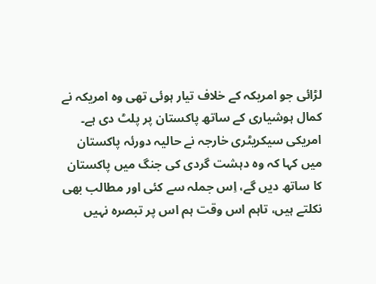لڑائی جو امریکہ کے خلاف تیار ہوئی تھی وہ امریکہ نے کمال ہوشیاری کے ساتھ پاکستان پر پلٹ دی ہے۔ امریکی سیکریٹری خارجہ نے حالیہ دورئہ پاکستان میں کہا کہ وہ دہشت گردی کی جنگ میں پاکستان کا ساتھ دیں گے، اِس جملہ سے کئی اور مطالب بھی نکلتے ہیں، تاہم اس وقت ہم اس پر تبصرہ نہیں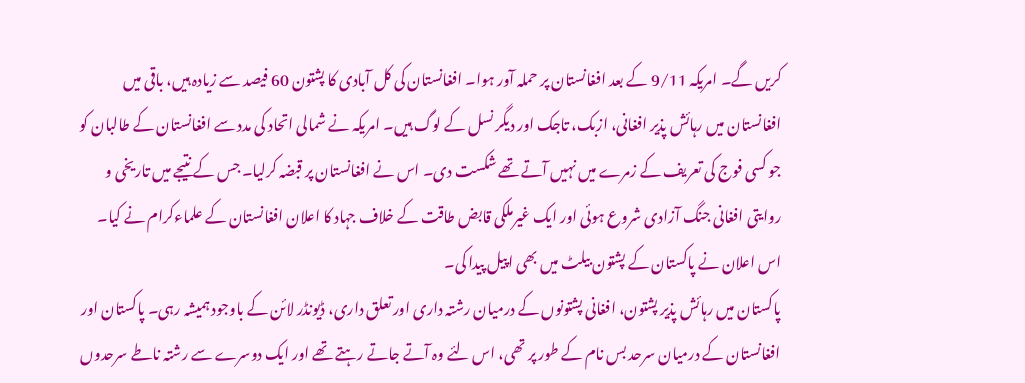کریں گے۔ امریکہ 9/11 کے بعد افغانستان پر حملہ آور ہوا۔ افغانستان کی کل آبادی کا پشتون 60 فیصد سے زیادہ ہیں، باقی میں افغانستان میں رہائش پذیر افغانی، ازبک، تاجک اور دیگر نسل کے لوگ ہیں۔ امریکہ نے شمالی اتحاد کی مدد سے افغانستان کے طالبان کو جو کسی فوج کی تعریف کے زمرے میں نہیں آتے تھے شکست دی۔ اس نے افغانستان پر قبضہ کرلیا۔ جس کے نتیجے میں تاریخی و روایتی افغانی جنگ آزادی شروع ہوئی اور ایک غیرملکی قابض طاقت کے خلاف جہاد کا اعلان افغانستان کے علماءکرام نے کیا۔ اس اعلان نے پاکستان کے پشتون بیلٹ میں بھی اپیل پیدا کی۔
پاکستان میں رہائش پذیر پشتون، افغانی پشتونوں کے درمیان رشتہ داری اور تعلق داری، ڈیونڈر لائن کے باوجود ہمیشہ رہی۔ پاکستان اور افغانستان کے درمیان سرحد بس نام کے طور پر تھی، اس لئے وہ آتے جاتے رہتے تھے اور ایک دوسرے سے رشتہ ناطے سرحدوں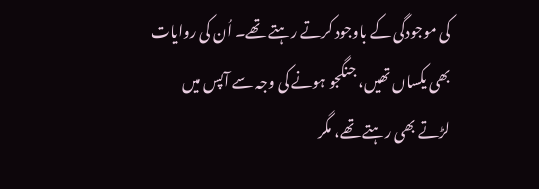کی موجودگی کے باوجود کرتے رہتے تھے۔ اُن کی روایات بھی یکساں تھیں، جنگجو ہونے کی وجہ سے آپس میں لڑتے بھی رہتے تھے، مگر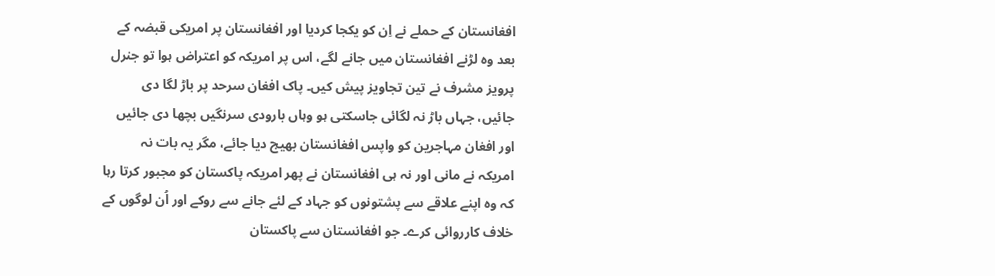افغانستان کے حملے نے اِن کو یکجا کردیا اور افغانستان پر امریکی قبضہ کے بعد وہ لڑنے افغانستان میں جانے لگے، اس پر امریکہ کو اعتراض ہوا تو جنرل پرویز مشرف نے تین تجاویز پیش کیں۔ پاک افغان سرحد پر باڑ لگا دی جائیں، جہاں باڑ نہ لگائی جاسکتی ہو وہاں بارودی سرنگیں بچھا دی جائیں اور افغان مہاجرین کو واپس افغانستان بھیج دیا جائے، مگر یہ بات نہ امریکہ نے مانی اور نہ ہی افغانستان نے پھر امریکہ پاکستان کو مجبور کرتا رہا کہ وہ اپنے علاقے سے پشتونوں کو جہاد کے لئے جانے سے روکے اور اُن لوگوں کے خلاف کارروائی کرے۔ جو افغانستان سے پاکستان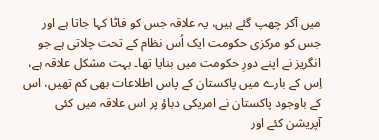میں آکر چھپ گئے ہیں، یہ علاقہ جس کو فاٹا کہا جاتا ہے اور جس کو مرکزی حکومت ایک اُس نظام کے تحت چلاتی ہے جو انگریز نے اپنے دورِ حکومت میں بنایا تھا۔ بہت مشکل علاقہ ہے، اِس کے بارے میں پاکستان کے پاس اطلاعات بھی کم تھیں، اس کے باوجود پاکستان نے امریکی دباؤ پر اس علاقہ میں کئی آپریشن کئے اور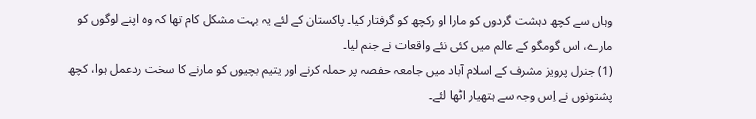وہاں سے کچھ دہشت گردوں کو مارا او رکچھ کو گرفتار کیا۔ پاکستان کے لئے یہ بہت مشکل کام تھا کہ وہ اپنے لوگوں کو مارے، اس گومگو کے عالم میں کئی نئے واقعات نے جنم لیا۔
(1) جنرل پرویز مشرف کے اسلام آباد میں جامعہ حفصہ پر حملہ کرنے اور یتیم بچیوں کو مارنے کا سخت ردعمل ہوا، کچھ پشتونوں نے اِس وجہ سے ہتھیار اٹھا لئے۔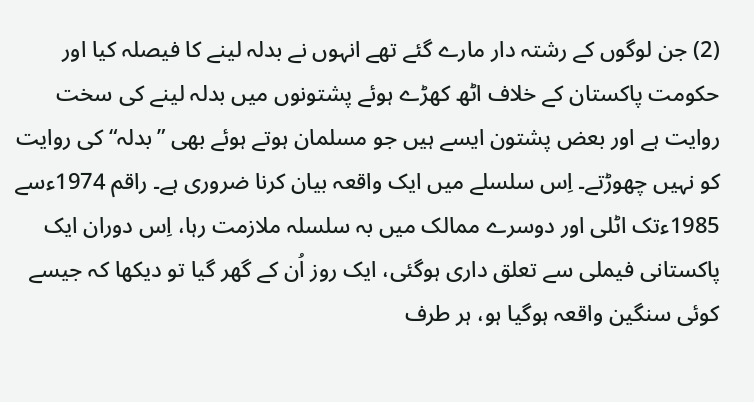(2) جن لوگوں کے رشتہ دار مارے گئے تھے انہوں نے بدلہ لینے کا فیصلہ کیا اور حکومت پاکستان کے خلاف اٹھ کھڑے ہوئے پشتونوں میں بدلہ لینے کی سخت روایت ہے اور بعض پشتون ایسے ہیں جو مسلمان ہوتے ہوئے بھی ”بدلہ“ کی روایت کو نہیں چھوڑتے۔ اِس سلسلے میں ایک واقعہ بیان کرنا ضروری ہے۔ راقم 1974ءسے 1985ءتک اٹلی اور دوسرے ممالک میں بہ سلسلہ ملازمت رہا، اِس دوران ایک پاکستانی فیملی سے تعلق داری ہوگئی، ایک روز اُن کے گھر گیا تو دیکھا کہ جیسے کوئی سنگین واقعہ ہوگیا ہو، ہر طرف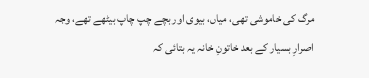مرگ کی خاموشی تھی، میاں، بیوی اور بچے چپ چاپ بیٹھے تھے، وجہ اصرارِ بسیار کے بعد خاتونِ خانہ یہ بتائی کہ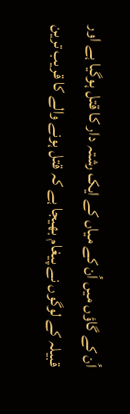اُن کے گاؤں میں اُن کے میاں کے ایک رشتہ دار کا قتل ہوگیا ہے اور قبیلہ کے لوگوں نے پیغام بھیجا ہے کہ قتل ہونے والے کا قریب ترین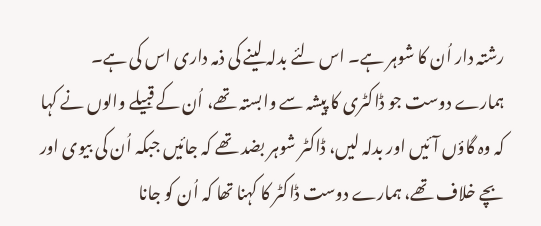رشتہ دار اُن کا شوہر ہے۔ اس لئے بدلہ لینے کی ذمہ داری اس کی ہے۔ ہمارے دوست جو ڈاکٹری کا پیشہ سے وابستہ تھے، اُن کے قبیلے والوں نے کہا کہ وہ گاؤں آئیں اور بدلہ لیں، ڈاکٹر شوہر بضد تھے کہ جائیں جبکہ اُن کی بیوی اور بچے خلاف تھے، ہمارے دوست ڈاکٹر کا کہنا تھا کہ اُن کو جانا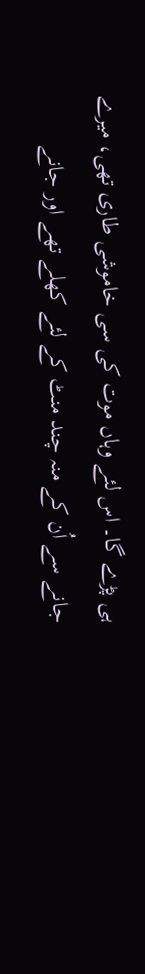ہی پڑے گا۔ اس لئے وہاں موت کی سی خاموشی طاری تھی، میرے جانے سے اُن کے منہ چند منٹ کے لئے کھلے تھے اور جانے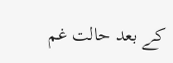کے بعد حالت غم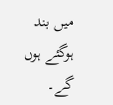میں بند ہوگئے ہوں گے۔